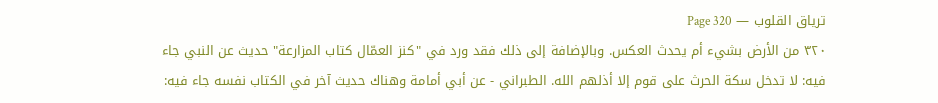ترياق القلوب — Page 320
۳۲۰ من الأرض بشيء أم يحدث العكس. وبالإضافة إلى ذلك فقد ورد في "كنز العمّال كتاب المزارعة" حديث عن النبي جاء فيه: لا تدخل سكة الحرث على قوم إلا أذلهم الله. الطبراني - عن أبي أمامة وهناك حديث آخر في الكتاب نفسه جاء فيه: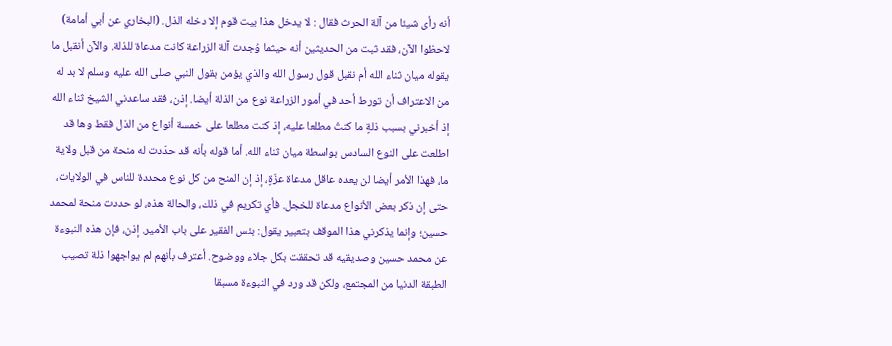أنه رأى شيئا من آلة الحرث فقال : لا يدخل هذا بيت قوم إلا دخله الذل. (البخاري عن أبي أمامة) لاحظوا الآن، فقد ثبت من الحديثين أنه حيثما وُجدت آلة الزراعة كانت مدعاة للذلة. والآن أنقبل ما يقوله ميان ثناء الله أم نقبل قول رسول الله والذي يؤمن بقول النبي صلى الله عليه وسلم لا بد له من الاعتراف أن تورط أحد في أمور الزراعة نوع من الذلة أيضا. إذن، فقد ساعدني الشيخ ثناء الله إذ أخبرني بسبب ذلةٍ ما كنتُ مطلعا عليه، إذ كنت مطلعا على خمسة أنواع من الذل فقط وها قد اطلعت على النوع السادس بواسطة ميان ثناء الله. أما قوله بأنه قد حدّدت له منحة من قبل ولاية ما، فهذا الأمر أيضا لن يعده عاقل مدعاة عزّةٍ، إذ إن المنح من كل نوع محددة للناس في الولايات، حتى إن ذكر بعض الأنواع مدعاة للخجل. فأي تكريم في ذلك، والحالة هذه، لو حددت منحة لمحمد حسين؛ وإنما يذكرني هذا الموقف بتعبير يقول: بئس الفقير على باب الأمير. إذن، فإن هذه النبوءة عن محمد حسين وصديقيه قد تحققت بكل جلاء ووضوح. أعترف بأنهم لم يواجهوا ذلة تصيب الطبقة الدنيا من المجتمع، ولكن قد ورد في النبوءة مسبقا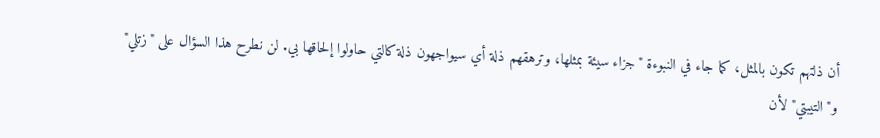أن ذلتهم تكون بالمثل، كما جاء في النبوءة "جزاء سيئة بمثلها، وترهقهم ذلة أي سيواجهون ذلة كالتي حاولوا إلحاقها بي. لن نطرح هذا السؤال على "زتلي" و"التيبتي" لأن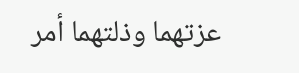عزتهما وذلتهما أمر